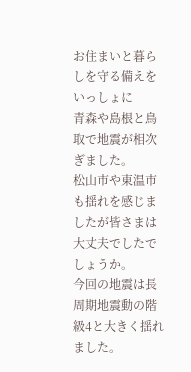お住まいと暮らしを守る備えをいっしょに
青森や島根と鳥取で地震が相次ぎました。
松山市や東温市も揺れを感じましたが皆さまは大丈夫でしたでしょうか。
今回の地震は長周期地震動の階級4と大きく揺れました。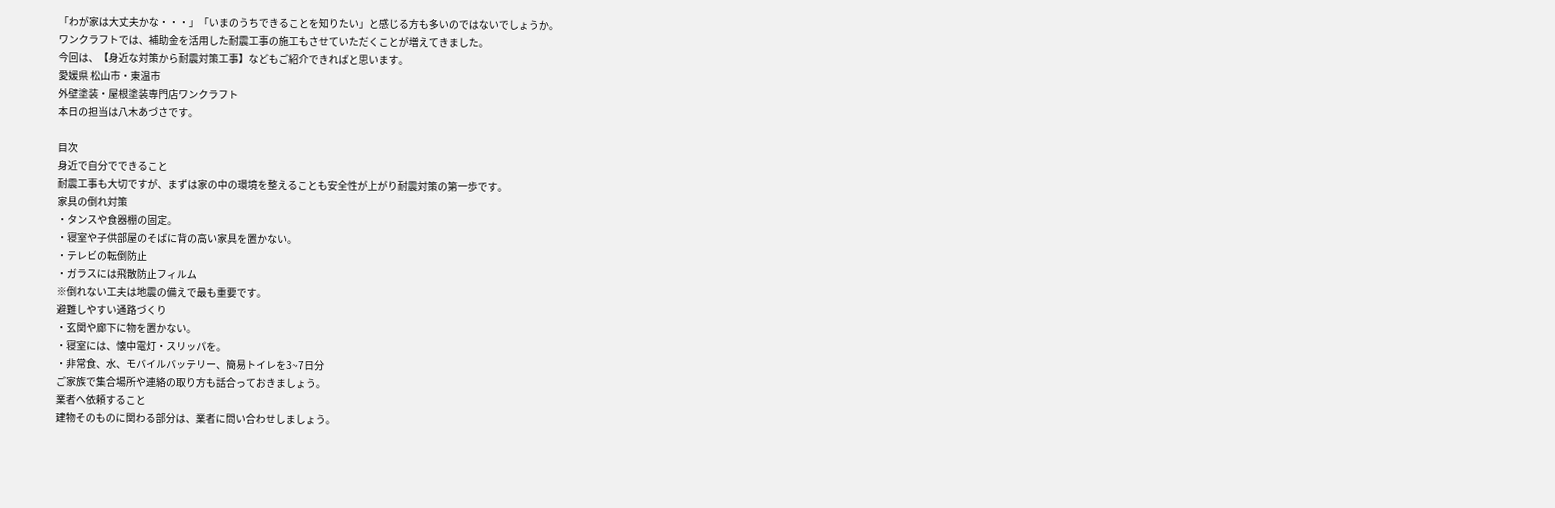「わが家は大丈夫かな・・・」「いまのうちできることを知りたい」と感じる方も多いのではないでしょうか。
ワンクラフトでは、補助金を活用した耐震工事の施工もさせていただくことが増えてきました。
今回は、【身近な対策から耐震対策工事】などもご紹介できればと思います。
愛媛県 松山市・東温市
外壁塗装・屋根塗装専門店ワンクラフト
本日の担当は八木あづさです。

目次
身近で自分でできること
耐震工事も大切ですが、まずは家の中の環境を整えることも安全性が上がり耐震対策の第一歩です。
家具の倒れ対策
・タンスや食器棚の固定。
・寝室や子供部屋のそばに背の高い家具を置かない。
・テレビの転倒防止
・ガラスには飛散防止フィルム
※倒れない工夫は地震の備えで最も重要です。
避難しやすい通路づくり
・玄関や廊下に物を置かない。
・寝室には、懐中電灯・スリッパを。
・非常食、水、モバイルバッテリー、簡易トイレを3~7日分
ご家族で集合場所や連絡の取り方も話合っておきましょう。
業者へ依頼すること
建物そのものに関わる部分は、業者に問い合わせしましょう。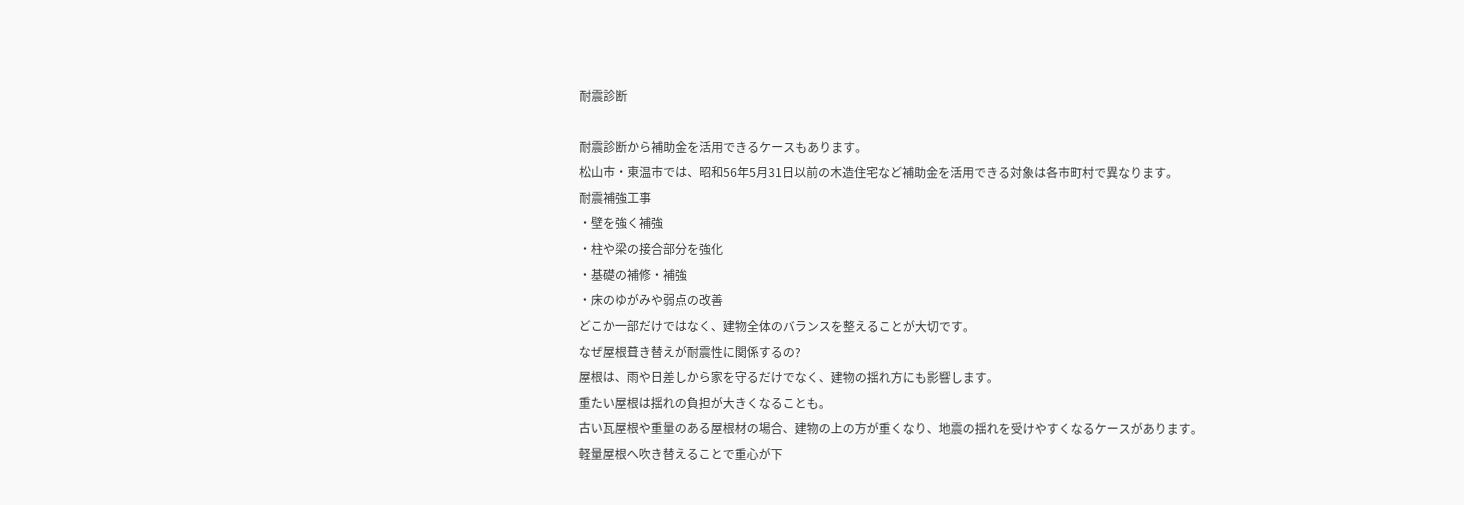耐震診断

耐震診断から補助金を活用できるケースもあります。
松山市・東温市では、昭和56年5月31日以前の木造住宅など補助金を活用できる対象は各市町村で異なります。
耐震補強工事
・壁を強く補強
・柱や梁の接合部分を強化
・基礎の補修・補強
・床のゆがみや弱点の改善
どこか一部だけではなく、建物全体のバランスを整えることが大切です。
なぜ屋根葺き替えが耐震性に関係するの?
屋根は、雨や日差しから家を守るだけでなく、建物の揺れ方にも影響します。
重たい屋根は揺れの負担が大きくなることも。
古い瓦屋根や重量のある屋根材の場合、建物の上の方が重くなり、地震の揺れを受けやすくなるケースがあります。
軽量屋根へ吹き替えることで重心が下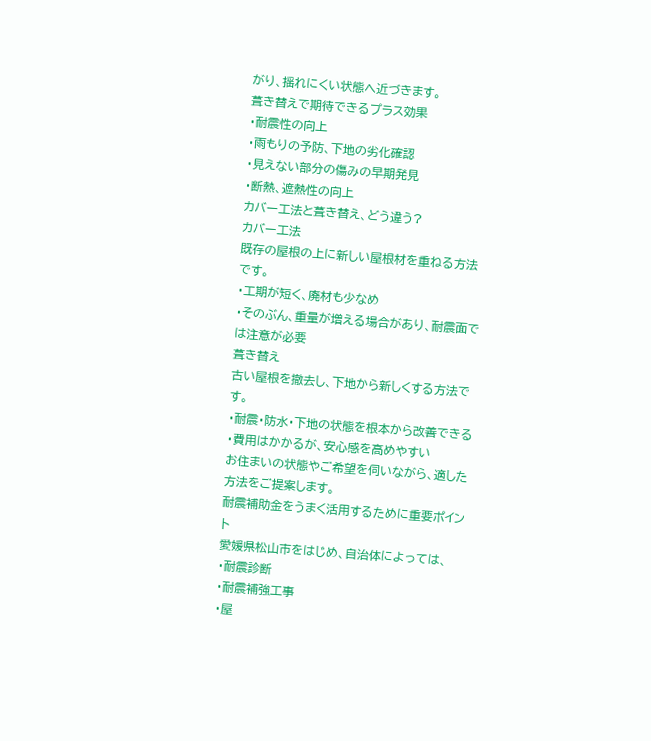がり、揺れにくい状態へ近づきます。
葺き替えで期待できるプラス効果
・耐震性の向上
・雨もりの予防、下地の劣化確認
・見えない部分の傷みの早期発見
・断熱、遮熱性の向上
カバー工法と葺き替え、どう違う?
カバー工法
既存の屋根の上に新しい屋根材を重ねる方法です。
・工期が短く、廃材も少なめ
・そのぶん、重量が増える場合があり、耐震面では注意が必要
葺き替え
古い屋根を撤去し、下地から新しくする方法です。
・耐震・防水・下地の状態を根本から改善できる
・費用はかかるが、安心感を高めやすい
お住まいの状態やご希望を伺いながら、適した方法をご提案します。
耐震補助金をうまく活用するために重要ポイント
愛媛県松山市をはじめ、自治体によっては、
・耐震診断
・耐震補強工事
・屋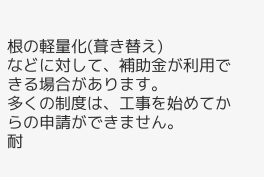根の軽量化(葺き替え)
などに対して、補助金が利用できる場合があります。
多くの制度は、工事を始めてからの申請ができません。
耐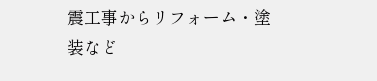震工事からリフォーム・塗装など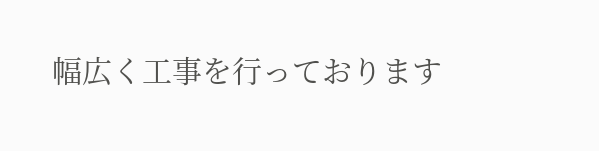幅広く工事を行っております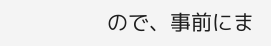ので、事前にま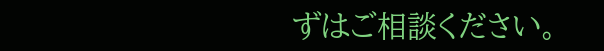ずはご相談ください。